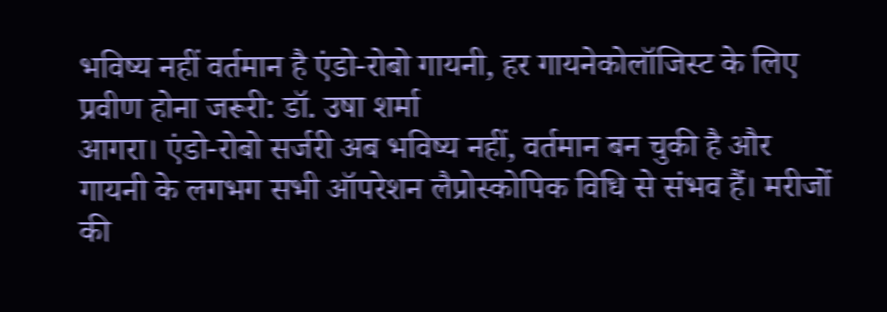भविष्य नहीं वर्तमान है एंडो-रोबो गायनी, हर गायनेकोलॉजिस्ट के लिए प्रवीण होना जरूरी: डॉ. उषा शर्मा
आगरा। एंडो-रोबो सर्जरी अब भविष्य नहीं, वर्तमान बन चुकी है और गायनी के लगभग सभी ऑपरेशन लैप्रोस्कोपिक विधि से संभव हैं। मरीजों की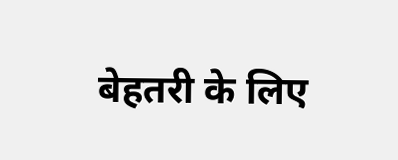बेहतरी के लिए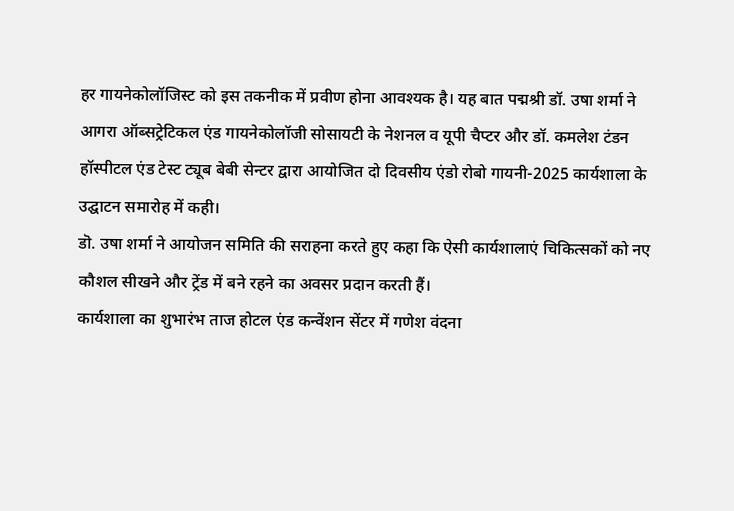हर गायनेकोलॉजिस्ट को इस तकनीक में प्रवीण होना आवश्यक है। यह बात पद्मश्री डॉ. उषा शर्मा ने आगरा ऑब्सट्रेटिकल एंड गायनेकोलॉजी सोसायटी के नेशनल व यूपी चैप्टर और डॉ. कमलेश टंडन हॉस्पीटल एंड टेस्ट ट्यूब बेबी सेन्टर द्वारा आयोजित दो दिवसीय एंडो रोबो गायनी-2025 कार्यशाला के उद्घाटन समारोह में कही।
डॊ. उषा शर्मा ने आयोजन समिति की सराहना करते हुए कहा कि ऐसी कार्यशालाएं चिकित्सकों को नए कौशल सीखने और ट्रेंड में बने रहने का अवसर प्रदान करती हैं।
कार्यशाला का शुभारंभ ताज होटल एंड कन्वेंशन सेंटर में गणेश वंदना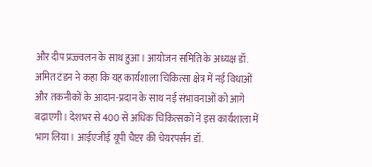और दीप प्रज्ज्वलन के साथ हुआ। आयोजन समिति के अध्यक्ष डॉ. अमित टंडन ने कहा कि यह कार्यशाला चिकित्सा क्षेत्र में नई विधाओं और तकनीकों के आदान-प्रदान के साथ नई संभावनाओं को आगे बढ़ाएगी। देशभर से 400 से अधिक चिकित्सकों ने इस कार्यशाला में भाग लिया। आईएजीई यूपी चैप्टर की चेयरपर्सन डॉ.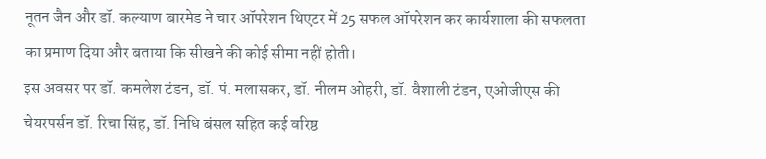नूतन जैन और डॉ. कल्याण बारमेड ने चार ऑपरेशन थिएटर में 25 सफल ऑपरेशन कर कार्यशाला की सफलता का प्रमाण दिया और बताया कि सीखने की कोई सीमा नहीं होती।
इस अवसर पर डॉ. कमलेश टंडन, डॉ. पं. मलासकर, डॉ. नीलम ओहरी, डॉ. वैशाली टंडन, एओजीएस की चेयरपर्सन डॉ. रिचा सिंह, डॉ. निधि बंसल सहित कई वरिष्ठ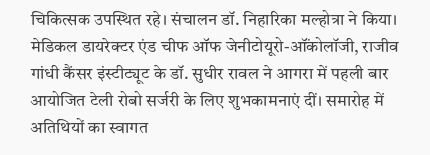चिकित्सक उपस्थित रहे। संचालन डॉ. निहारिका मल्होत्रा ने किया। मेडिकल डायरेक्टर एंड चीफ ऑफ जेनीटोयूरो-ऑंकोलॉजी, राजीव गांधी कैंसर इंस्टीट्यूट के डॉ. सुधीर रावल ने आगरा में पहली बार आयोजित टेली रोबो सर्जरी के लिए शुभकामनाएं दीं। समारोह में अतिथियों का स्वागत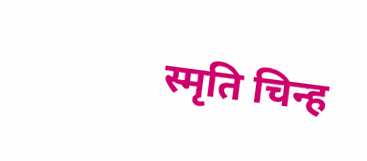स्मृति चिन्ह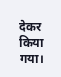देकर किया गया।